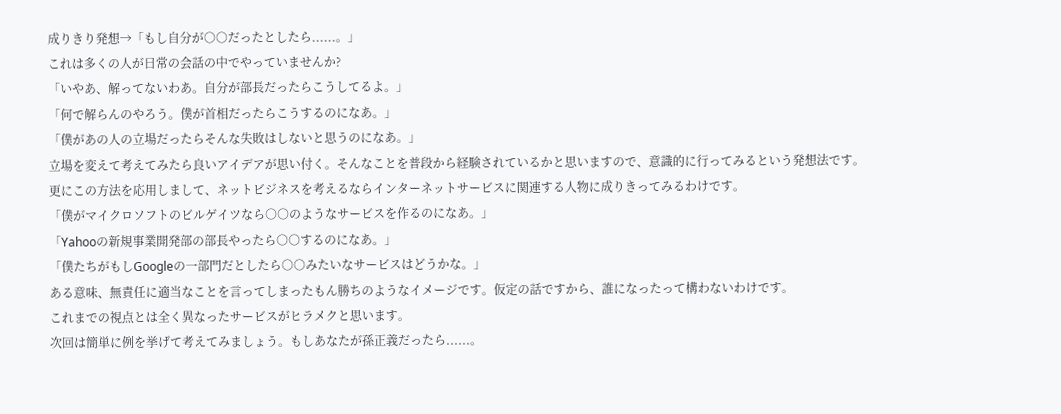成りきり発想→「もし自分が○○だったとしたら......。」
これは多くの人が日常の会話の中でやっていませんか?
「いやあ、解ってないわあ。自分が部長だったらこうしてるよ。」
「何で解らんのやろう。僕が首相だったらこうするのになあ。」
「僕があの人の立場だったらそんな失敗はしないと思うのになあ。」
立場を変えて考えてみたら良いアイデアが思い付く。そんなことを普段から経験されているかと思いますので、意識的に行ってみるという発想法です。
更にこの方法を応用しまして、ネットビジネスを考えるならインターネットサービスに関連する人物に成りきってみるわけです。
「僕がマイクロソフトのビルゲイツなら○○のようなサービスを作るのになあ。」
「Yahooの新規事業開発部の部長やったら○○するのになあ。」
「僕たちがもしGoogleの一部門だとしたら○○みたいなサービスはどうかな。」
ある意味、無責任に適当なことを言ってしまったもん勝ちのようなイメージです。仮定の話ですから、誰になったって構わないわけです。
これまでの視点とは全く異なったサービスがヒラメクと思います。
次回は簡単に例を挙げて考えてみましょう。もしあなたが孫正義だったら......。